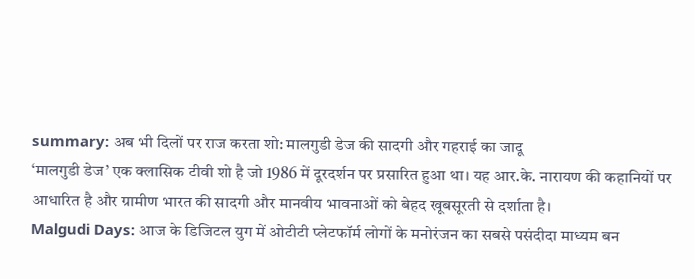summary: अब भी दिलों पर राज करता शो: मालगुडी डेज की सादगी और गहराई का जादू
‘मालगुडी डेज’ एक क्लासिक टीवी शो है जो 1986 में दूरदर्शन पर प्रसारित हुआ था। यह आर.के. नारायण की कहानियों पर आधारित है और ग्रामीण भारत की सादगी और मानवीय भावनाओं को बेहद खूबसूरती से दर्शाता है।
Malgudi Days: आज के डिजिटल युग में ओटीटी प्लेटफॉर्म लोगों के मनोरंजन का सबसे पसंदीदा माध्यम बन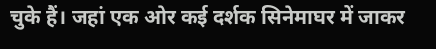चुके हैं। जहां एक ओर कई दर्शक सिनेमाघर में जाकर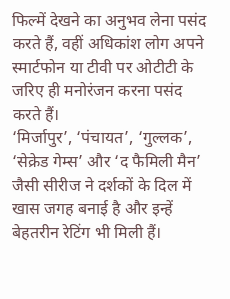फिल्में देखने का अनुभव लेना पसंद करते हैं, वहीं अधिकांश लोग अपने स्मार्टफोन या टीवी पर ओटीटी के जरिए ही मनोरंजन करना पसंद करते हैं।
‘मिर्जापुर’, ‘पंचायत’, ‘गुल्लक’, ‘सेक्रेड गेम्स’ और ‘द फैमिली मैन’ जैसी सीरीज ने दर्शकों के दिल में खास जगह बनाई है और इन्हें बेहतरीन रेटिंग भी मिली हैं।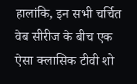हालांकि, इन सभी चर्चित वेब सीरीज के बीच एक ऐसा क्लासिक टीवी शो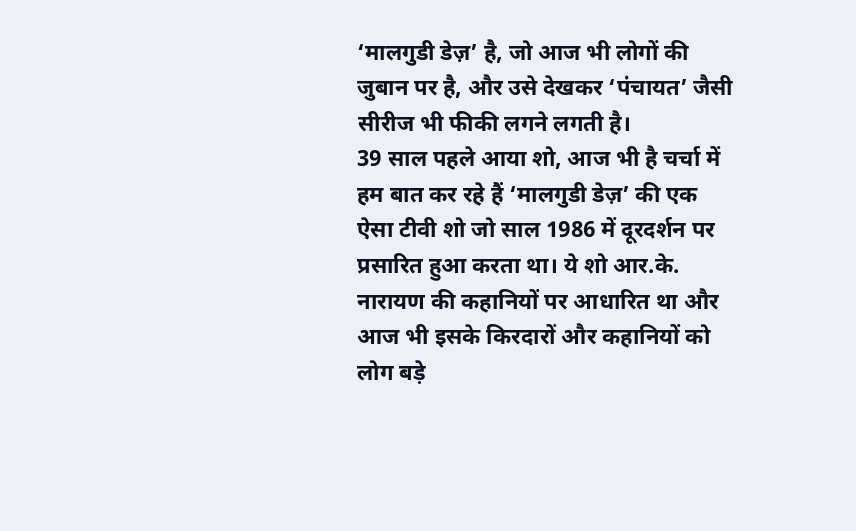‘मालगुडी डेज़’ है, जो आज भी लोगों की जुबान पर है, और उसे देखकर ‘पंचायत’ जैसी सीरीज भी फीकी लगने लगती है।
39 साल पहले आया शो, आज भी है चर्चा में
हम बात कर रहे हैं ‘मालगुडी डेज़’ की एक ऐसा टीवी शो जो साल 1986 में दूरदर्शन पर प्रसारित हुआ करता था। ये शो आर.के. नारायण की कहानियों पर आधारित था और आज भी इसके किरदारों और कहानियों को लोग बड़े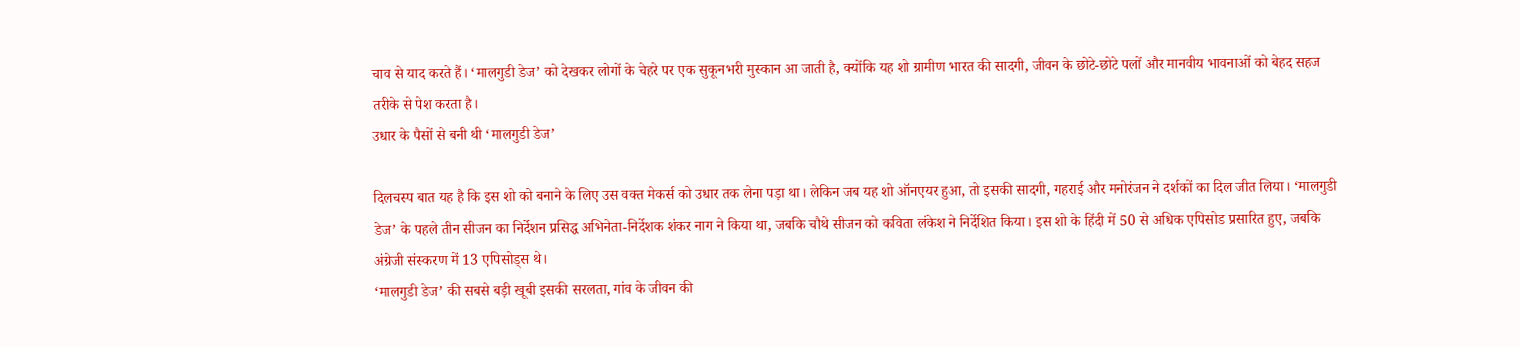चाव से याद करते हैं। ‘मालगुडी डेज’ को देखकर लोगों के चेहरे पर एक सुकूनभरी मुस्कान आ जाती है, क्योंकि यह शो ग्रामीण भारत की सादगी, जीवन के छोटे-छोटे पलों और मानवीय भावनाओं को बेहद सहज तरीके से पेश करता है।
उधार के पैसों से बनी थी ‘मालगुडी डेज’

दिलचस्प बात यह है कि इस शो को बनाने के लिए उस वक्त मेकर्स को उधार तक लेना पड़ा था। लेकिन जब यह शो ऑनएयर हुआ, तो इसकी सादगी, गहराई और मनोरंजन ने दर्शकों का दिल जीत लिया। ‘मालगुडी डेज’ के पहले तीन सीजन का निर्देशन प्रसिद्ध अभिनेता-निर्देशक शंकर नाग ने किया था, जबकि चौथे सीजन को कविता लंकेश ने निर्देशित किया। इस शो के हिंदी में 50 से अधिक एपिसोड प्रसारित हुए, जबकि अंग्रेजी संस्करण में 13 एपिसोड्स थे।
‘मालगुडी डेज’ की सबसे बड़ी खूबी इसकी सरलता, गांव के जीवन की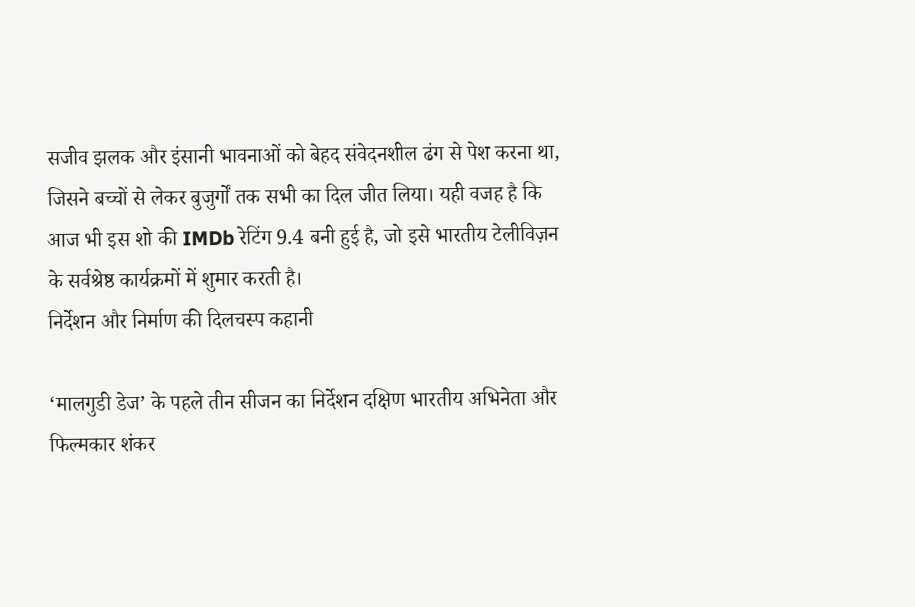सजीव झलक और इंसानी भावनाओं को बेहद संवेदनशील ढंग से पेश करना था, जिसने बच्चों से लेकर बुजुर्गों तक सभी का दिल जीत लिया। यही वजह है कि आज भी इस शो की IMDb रेटिंग 9.4 बनी हुई है, जो इसे भारतीय टेलीविज़न के सर्वश्रेष्ठ कार्यक्रमों में शुमार करती है।
निर्देशन और निर्माण की दिलचस्प कहानी

‘मालगुडी डेज’ के पहले तीन सीजन का निर्देशन दक्षिण भारतीय अभिनेता और फिल्मकार शंकर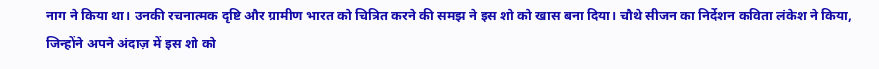नाग ने किया था। उनकी रचनात्मक दृष्टि और ग्रामीण भारत को चित्रित करने की समझ ने इस शो को खास बना दिया। चौथे सीजन का निर्देशन कविता लंकेश ने किया, जिन्होंने अपने अंदाज़ में इस शो को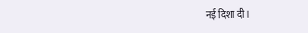नई दिशा दी।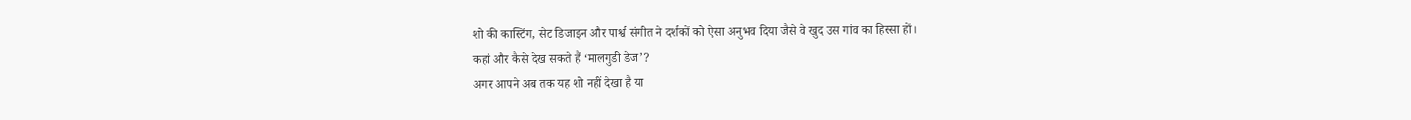शो की कास्टिंग, सेट डिजाइन और पार्श्व संगीत ने दर्शकों को ऐसा अनुभव दिया जैसे वे खुद उस गांव का हिस्सा हों।
कहां और कैसे देख सकते हैं ‘मालगुडी डेज’?
अगर आपने अब तक यह शो नहीं देखा है या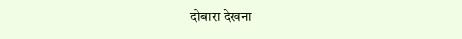दोबारा देखना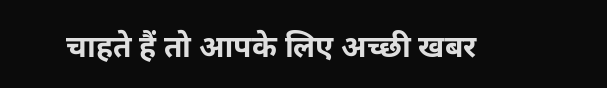चाहते हैं तो आपके लिए अच्छी खबर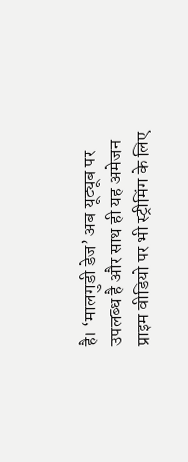है। ‘मालगुडी डेज’ अब यूट्यूब पर उपलब्ध है और साथ ही यह अमेजन प्राइम वीडियो पर भी स्ट्रीमिंग के लिए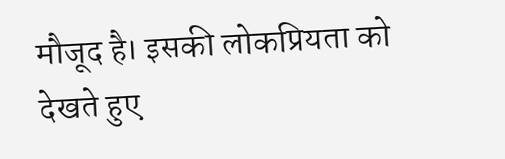मौजूद है। इसकी लोकप्रियता को देखते हुए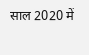साल 2020 में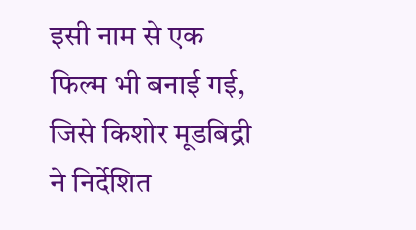इसी नाम से एक फिल्म भी बनाई गई, जिसे किशोर मूडबिद्री ने निर्देशित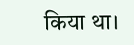किया था।